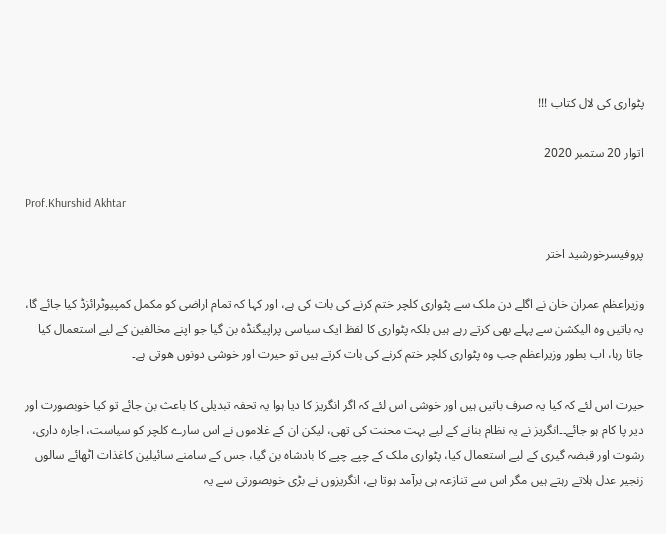پٹواری کی لال کتاب !!!

اتوار 20 ستمبر 2020

Prof.Khurshid Akhtar

پروفیسرخورشید اختر

وزیراعظم عمران خان نے اگلے دن ملک سے پٹواری کلچر ختم کرنے کی بات کی ہے، اور کہا کہ تمام اراضی کو مکمل کمپیوٹرائزڈ کیا جائے گا، یہ باتیں وہ الیکشن سے پہلے بھی کرتے رہے ہیں بلکہ پٹواری کا لفظ ایک سیاسی پراپیگنڈہ بن گیا جو اپنے مخالفین کے لیے استعمال کیا جاتا رہا، اب بطور وزیراعظم جب وہ پٹواری کلچر ختم کرنے کی بات کرتے ہیں تو حیرت اور خوشی دونوں ھوتی ہے۔

حیرت اس لئے کہ کیا یہ صرف باتیں ہیں اور خوشی اس لئے کہ اگر انگریز کا دیا ہوا یہ تحفہ تبدیلی کا باعث بن جائے تو کیا خوبصورت اور دیر پا کام ہو جائے۔۔انگریز نے یہ نظام بنانے کے لیے بہت محنت کی تھی، لیکن ان کے غلاموں نے اس سارے کلچر کو سیاست، اجارہ داری، رشوت اور قبضہ گیری کے لیے استعمال کیا، پٹواری ملک کے چپے چپے کا بادشاہ بن گیا، جس کے سامنے سائیلین کاغذات اٹھائے سالوں زنجیر عدل ہلاتے رہتے ہیں مگر اس سے تنازعہ ہی برآمد ہوتا ہے، انگریزوں نے بڑی خوبصورتی سے یہ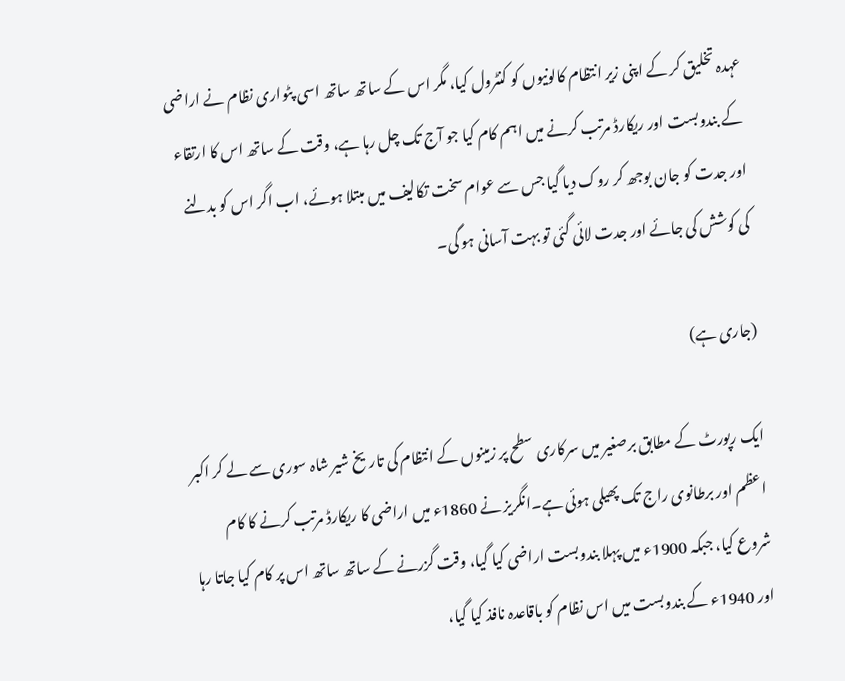عہدہ تخلیق کر کے اپنی زیر انتظام کالونیوں کو کنٹرول کیا، مگر اس کے ساتھ ساتھ اسی پٹواری نظام نے اراضی کے بندوبست اور ریکارڈ مرتب کرنے میں اہم کام کیا جو آج تک چل رہا ہے، وقت کے ساتھ اس کا ارتقاء اور جدت کو جان بوجھ کر روک دیا گیا جس سے عوام سخت تکالیف میں مبتلا ہوئے، اب اگر اس کو بدلنے کی کوشش کی جائے اور جدت لائی گئی تو بہت آسانی ہو گی۔

(جاری ہے)

ایک رپورٹ کے مطابق برصغیر میں سرکاری سطح پر زمینوں کے انتظام کی تاریخ شیر شاہ سوری سے لے کر اکبر اعظم اور برطانوی راج تک پھیلی ہوئی ہے۔انگریز نے 1860ء میں اراضی کا ریکارڈ مرتب کرنے کا کام شروع کیا، جبکہ 1900ء میں پہلا بندوبست اراضی کیا گیا، وقت گزرنے کے ساتھ ساتھ اس پر کام کیا جاتا رہا اور 1940ء کے بندوبست میں اس نظام کو باقاعدہ نافذ کیا گیا،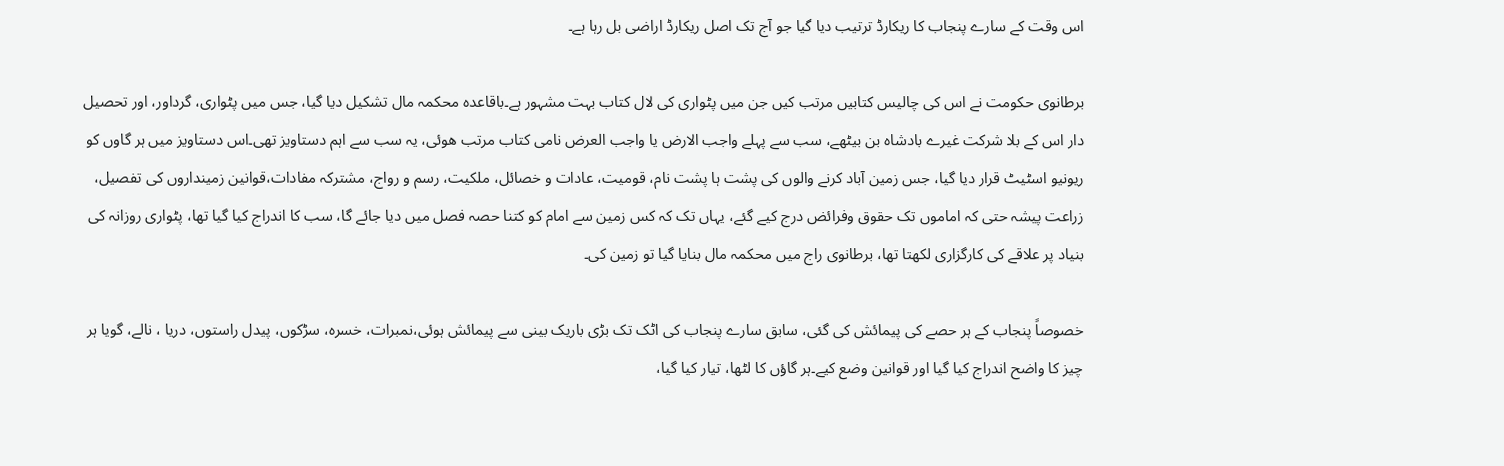اس وقت کے سارے پنجاب کا ریکارڈ ترتیب دیا گیا جو آج تک اصل ریکارڈ اراضی بل رہا ہے۔

برطانوی حکومت نے اس کی چالیس کتابیں مرتب کیں جن میں پٹواری کی لال کتاب بہت مشہور ہے۔باقاعدہ محکمہ مال تشکیل دیا گیا، جس میں پٹواری، گرداور، اور تحصیل دار اس کے بلا شرکت غیرے بادشاہ بن بیٹھے، سب سے پہلے واجب الارض یا واجب العرض نامی کتاب مرتب ھوئی، یہ سب سے اہم دستاویز تھی۔اس دستاویز میں ہر گاوں کو ریونیو اسٹیٹ قرار دیا گیا، جس زمین آباد کرنے والوں کی پشت ہا پشت نام، قومیت، عادات و خصائل، ملکیت، رسم و رواج، مشترکہ مفادات،قوانین زمینداروں کی تفصیل، زراعت پیشہ حتی کہ اماموں تک حقوق وفرائض درج کیے گئے، یہاں تک کہ کس زمین سے امام کو کتنا حصہ فصل میں دیا جائے گا، سب کا اندراج کیا گیا تھا، پٹواری روزانہ کی بنیاد پر علاقے کی کارگزاری لکھتا تھا، برطانوی راج میں محکمہ مال بنایا گیا تو زمین کی۔

خصوصاً پنجاب کے ہر حصے کی پیمائش کی گئی، سابق سارے پنجاب کی اٹک تک بڑی باریک بینی سے پیمائش ہوئی،نمبرات، خسرہ، سڑکوں، پیدل راستوں، دریا ، نالے، گویا ہر چیز کا واضح اندراج کیا گیا اور قوانین وضع کیے۔ہر گاؤں کا لٹھا، تیار کیا گیا،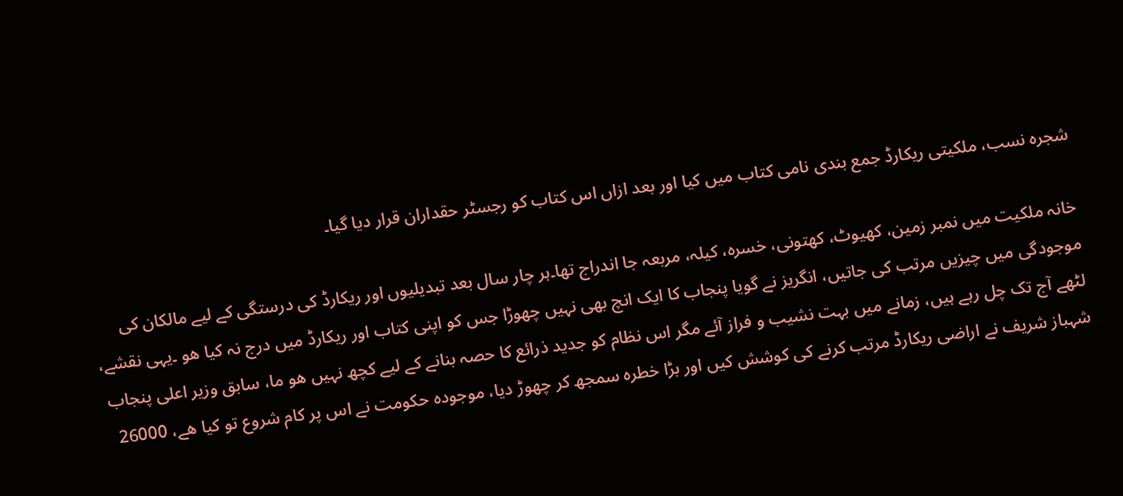شجرہ نسب، ملکیتی ریکارڈ جمع بندی نامی کتاب میں کیا اور بعد ازاں اس کتاب کو رجسٹر حقداران قرار دیا گیا۔

خانہ ملکیت میں نمبر زمین، کھیوٹ، کھتونی، خسرہ، کیلہ، مربعہ جا اندراج تھا۔ہر چار سال بعد تبدیلیوں اور ریکارڈ کی درستگی کے لیے مالکان کی موجودگی میں چیزیں مرتب کی جاتیں، انگریز نے گویا پنجاب کا ایک انچ بھی نہیں چھوڑا جس کو اپنی کتاب اور ریکارڈ میں درج نہ کیا ھو ۔یہی نقشے، لٹھے آج تک چل رہے ہیں، زمانے میں بہت نشیب و فراز آئے مگر اس نظام کو جدید ذرائع کا حصہ بنانے کے لیے کچھ نہیں ھو ما، سابق وزیر اعلی پنجاب شہباز شریف نے اراضی ریکارڈ مرتب کرنے کی کوشش کیں اور بڑا خطرہ سمجھ کر چھوڑ دیا، موجودہ حکومت نے اس پر کام شروع تو کیا ھے، 26000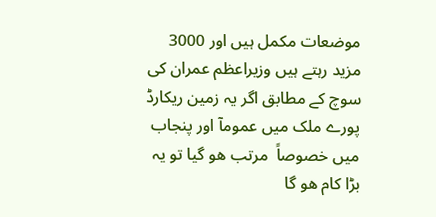موضعات مکمل ہیں اور 3000 مزید رہتے ہیں وزیراعظم عمران کی سوچ کے مطابق اگر یہ زمین ریکارڈ پورے ملک میں عمومآ اور پنجاب میں خصوصاً  مرتب ھو گیا تو یہ بڑا کام ھو گا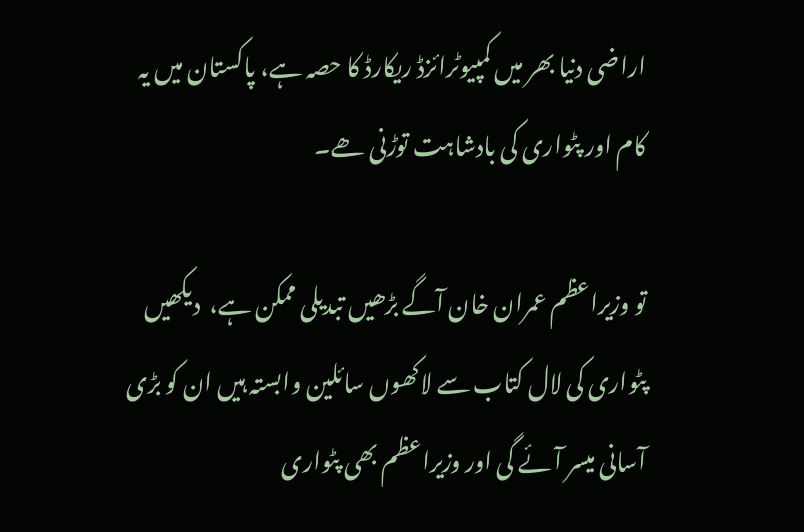اراضی دنیا بھر میں کمپیوٹرائزڈ ریکارڈ کا حصہ ہے، پاکستان میں یہ کام اور پٹواری کی بادشاہت توڑنی ھے۔

تو وزیراعظم عمران خان آگے بڑھیں تبدیلی ممکن ہے،  دیکھیں پٹواری کی لال کتاب سے لاکھوں سائلین وابستہ ہیں ان کو بڑی آسانی میسر آئے گی اور وزیراعظم بھی پٹواری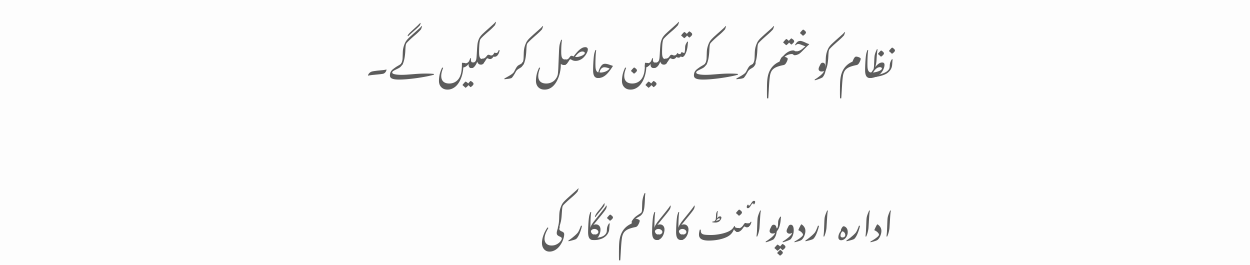نظام کو ختم کرکے تسکین حاصل کر سکیں گے۔

ادارہ اردوپوائنٹ کا کالم نگار کی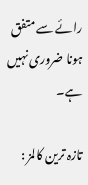رائے سے متفق ہونا ضروری نہیں ہے۔

تازہ ترین کالمز :